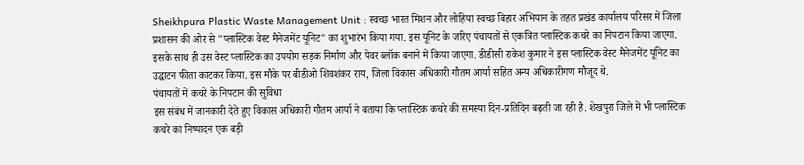Sheikhpura Plastic Waste Management Unit : स्वच्छ भारत मिशन और लोहिया स्वच्छ बिहार अभियान के तहत प्रखंड कार्यालय परिसर में जिला प्रशासन की ओर से "प्लास्टिक वेस्ट मैनेजमेंट यूनिट" का शुभारंभ किया गया. इस यूनिट के जरिए पंचायतों से एकत्रित प्लास्टिक कचरे का निपटान किया जाएगा.
इसके साथ ही उस वेस्ट प्लास्टिक का उपयोग सड़क निर्माण और पेवर ब्लॉक बनाने में किया जाएगा. डीडीसी राकेश कुमार ने इस प्लास्टिक वेस्ट मैनेजमेंट यूनिट का उद्घाटन फीता काटकर किया. इस मौके पर बीडीओ शिवशंकर राय, जिला विकास अधिकारी गौतम आर्या सहित अन्य अधिकारीगण मौजूद थे.
पंचायतों में कचरे के निपटान की सुविधा
इस संबंध में जानकारी देते हुए विकास अधिकारी गौतम आर्या ने बताया कि प्लास्टिक कचरे की समस्या दिन-प्रतिदिन बढ़ती जा रही है. शेखपुरा जिले में भी प्लास्टिक कचरे का निष्पादन एक बड़ी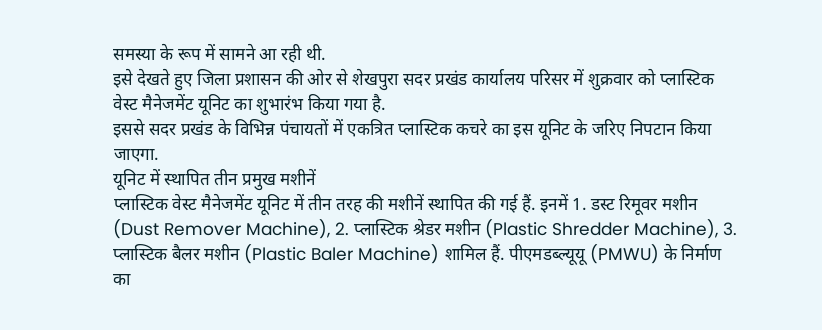समस्या के रूप में सामने आ रही थी.
इसे देखते हुए जिला प्रशासन की ओर से शेखपुरा सदर प्रखंड कार्यालय परिसर में शुक्रवार को प्लास्टिक वेस्ट मैनेजमेंट यूनिट का शुभारंभ किया गया है.
इससे सदर प्रखंड के विभिन्न पंचायतों में एकत्रित प्लास्टिक कचरे का इस यूनिट के जरिए निपटान किया जाएगा.
यूनिट में स्थापित तीन प्रमुख मशीनें
प्लास्टिक वेस्ट मैनेजमेंट यूनिट में तीन तरह की मशीनें स्थापित की गई हैं. इनमें 1. डस्ट रिमूवर मशीन (Dust Remover Machine), 2. प्लास्टिक श्रेडर मशीन (Plastic Shredder Machine), 3. प्लास्टिक बैलर मशीन (Plastic Baler Machine) शामिल हैं. पीएमडब्ल्यूयू (PMWU) के निर्माण का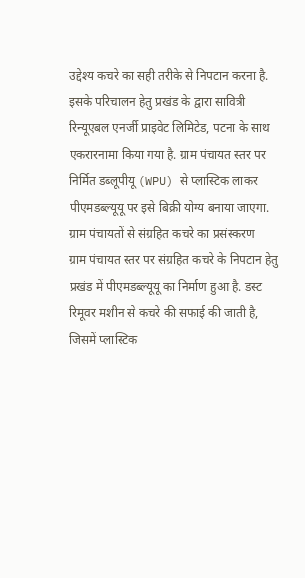उद्देश्य कचरे का सही तरीके से निपटान करना है.
इसके परिचालन हेतु प्रखंड के द्वारा सावित्री रिन्यूएबल एनर्जी प्राइवेट लिमिटेड, पटना के साथ एकरारनामा किया गया है. ग्राम पंचायत स्तर पर निर्मित डब्लूपीयू (WPU) से प्लास्टिक लाकर पीएमडब्ल्यूयू पर इसे बिक्री योग्य बनाया जाएगा.
ग्राम पंचायतों से संग्रहित कचरे का प्रसंस्करण
ग्राम पंचायत स्तर पर संग्रहित कचरे के निपटान हेतु प्रखंड में पीएमडब्ल्यूयू का निर्माण हुआ है. डस्ट रिमूवर मशीन से कचरे की सफाई की जाती है, जिसमें प्लास्टिक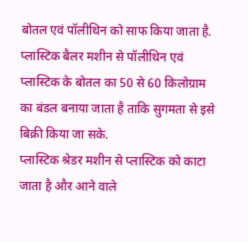बोतल एवं पॉलीथिन को साफ किया जाता है.
प्लास्टिक बैलर मशीन से पॉलीथिन एवं प्लास्टिक के बोतल का 50 से 60 किलोग्राम का बंडल बनाया जाता है ताकि सुगमता से इसे बिक्री किया जा सके.
प्लास्टिक श्रेडर मशीन से प्लास्टिक को काटा जाता है और आने वाले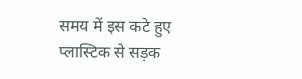समय में इस कटे हुए प्लास्टिक से सड़क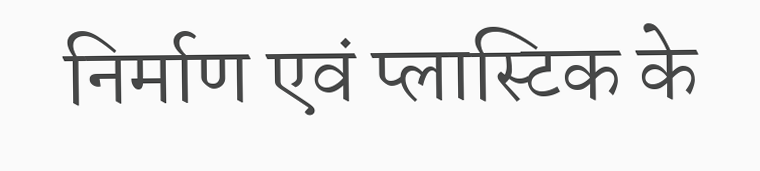निर्माण एवं प्लास्टिक के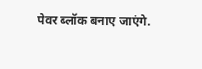पेवर ब्लॉक बनाए जाएंगे.